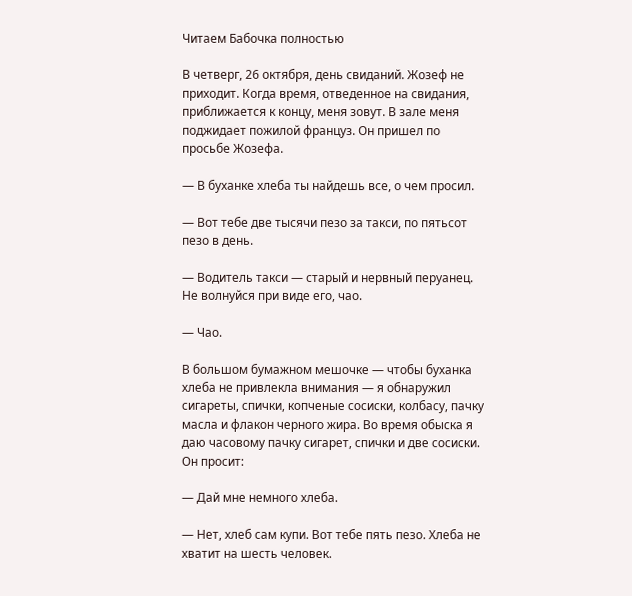Читаем Бабочка полностью

В четверг, 26 октября, день свиданий. Жозеф не приходит. Когда время, отведенное на свидания, приближается к концу, меня зовут. В зале меня поджидает пожилой француз. Он пришел по просьбе Жозефа.

— В буханке хлеба ты найдешь все, о чем просил.

— Вот тебе две тысячи пезо за такси, по пятьсот пезо в день.

— Водитель такси — старый и нервный перуанец. Не волнуйся при виде его, чао.

— Чао.

В большом бумажном мешочке — чтобы буханка хлеба не привлекла внимания — я обнаружил сигареты, спички, копченые сосиски, колбасу, пачку масла и флакон черного жира. Во время обыска я даю часовому пачку сигарет, спички и две сосиски. Он просит:

— Дай мне немного хлеба.

— Нет, хлеб сам купи. Вот тебе пять пезо. Хлеба не хватит на шесть человек.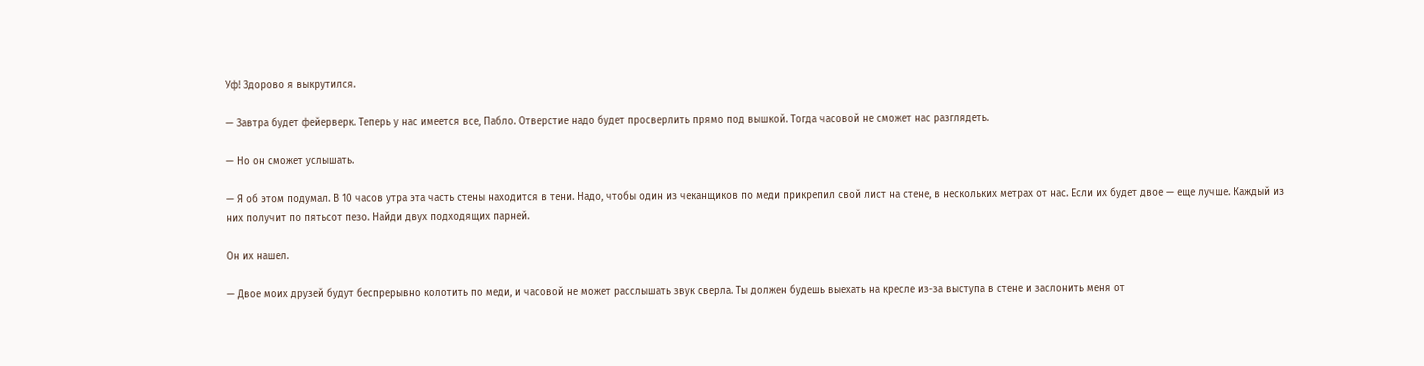Уф! Здорово я выкрутился.

— Завтра будет фейерверк. Теперь у нас имеется все, Пабло. Отверстие надо будет просверлить прямо под вышкой. Тогда часовой не сможет нас разглядеть.

— Но он сможет услышать.

— Я об этом подумал. В 10 часов утра эта часть стены находится в тени. Надо, чтобы один из чеканщиков по меди прикрепил свой лист на стене, в нескольких метрах от нас. Если их будет двое — еще лучше. Каждый из них получит по пятьсот пезо. Найди двух подходящих парней.

Он их нашел.

— Двое моих друзей будут беспрерывно колотить по меди, и часовой не может расслышать звук сверла. Ты должен будешь выехать на кресле из-за выступа в стене и заслонить меня от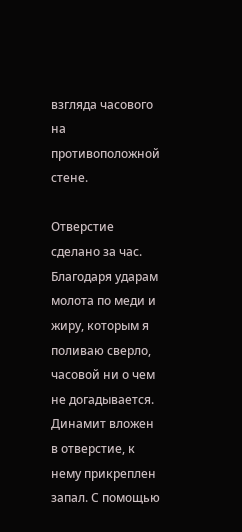взгляда часового на противоположной стене.

Отверстие сделано за час. Благодаря ударам молота по меди и жиру, которым я поливаю сверло, часовой ни о чем не догадывается. Динамит вложен в отверстие, к нему прикреплен запал. С помощью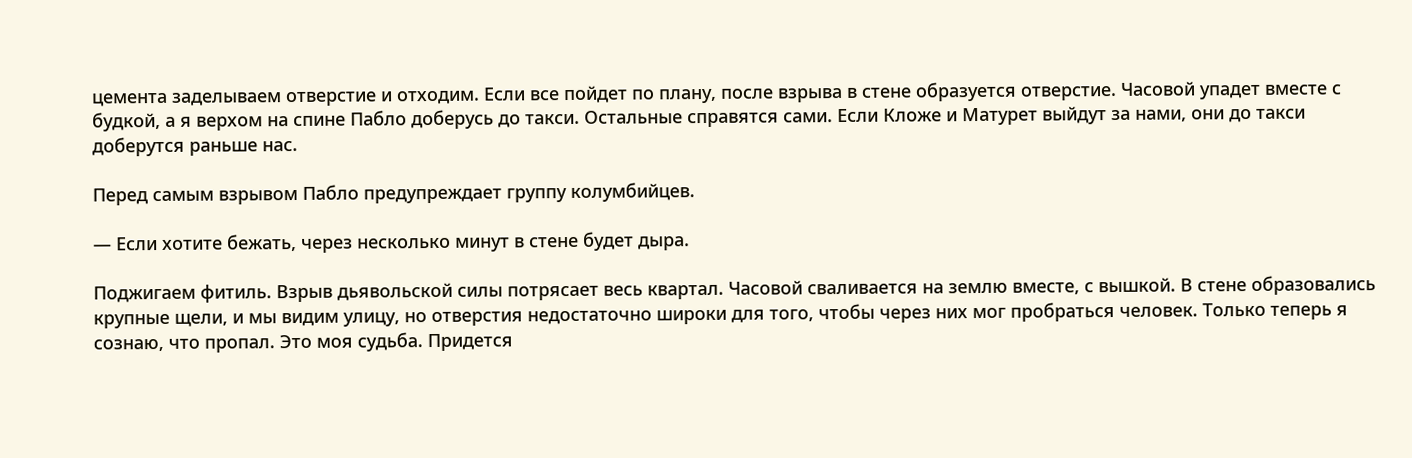цемента заделываем отверстие и отходим. Если все пойдет по плану, после взрыва в стене образуется отверстие. Часовой упадет вместе с будкой, а я верхом на спине Пабло доберусь до такси. Остальные справятся сами. Если Кложе и Матурет выйдут за нами, они до такси доберутся раньше нас.

Перед самым взрывом Пабло предупреждает группу колумбийцев.

— Если хотите бежать, через несколько минут в стене будет дыра.

Поджигаем фитиль. Взрыв дьявольской силы потрясает весь квартал. Часовой сваливается на землю вместе, с вышкой. В стене образовались крупные щели, и мы видим улицу, но отверстия недостаточно широки для того, чтобы через них мог пробраться человек. Только теперь я сознаю, что пропал. Это моя судьба. Придется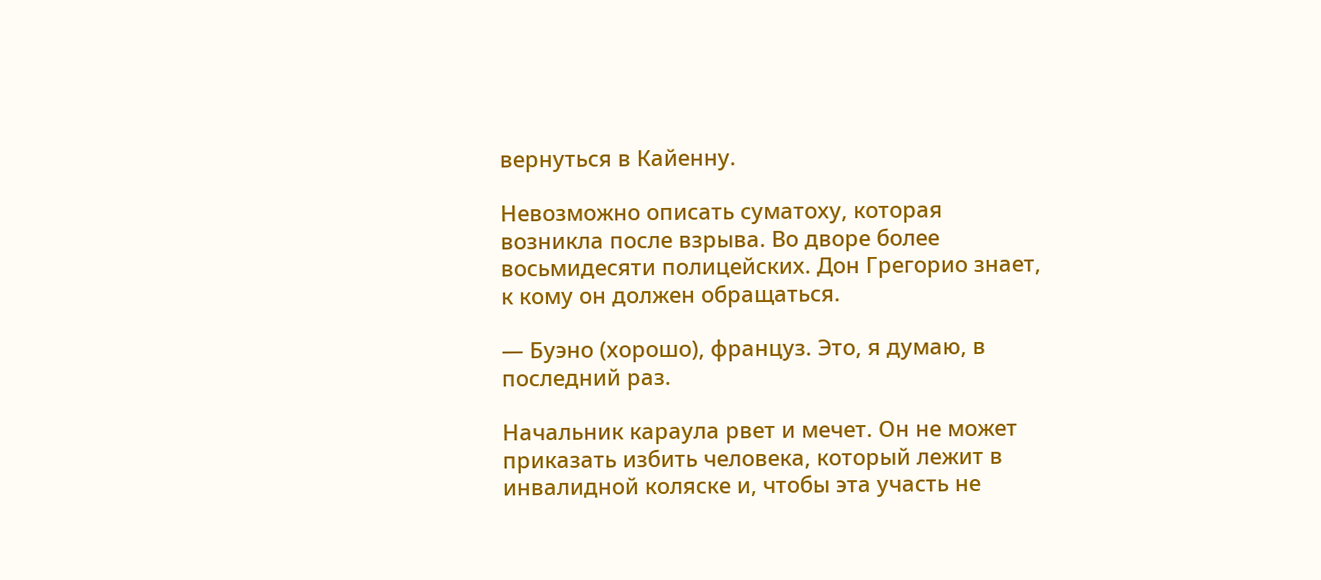вернуться в Кайенну.

Невозможно описать суматоху, которая возникла после взрыва. Во дворе более восьмидесяти полицейских. Дон Грегорио знает, к кому он должен обращаться.

— Буэно (хорошо), француз. Это, я думаю, в последний раз.

Начальник караула рвет и мечет. Он не может приказать избить человека, который лежит в инвалидной коляске и, чтобы эта участь не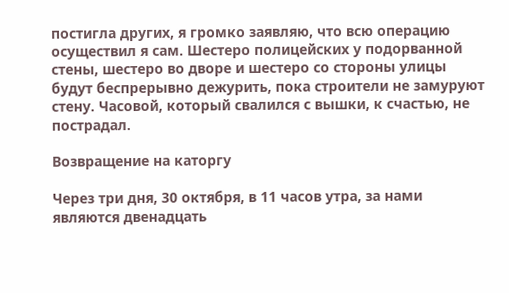постигла других, я громко заявляю, что всю операцию осуществил я сам. Шестеро полицейских у подорванной стены, шестеро во дворе и шестеро со стороны улицы будут беспрерывно дежурить, пока строители не замуруют стену. Часовой, который свалился с вышки, к счастью, не пострадал.

Возвращение на каторгу

Через три дня, 30 октября, в 11 часов утра, за нами являются двенадцать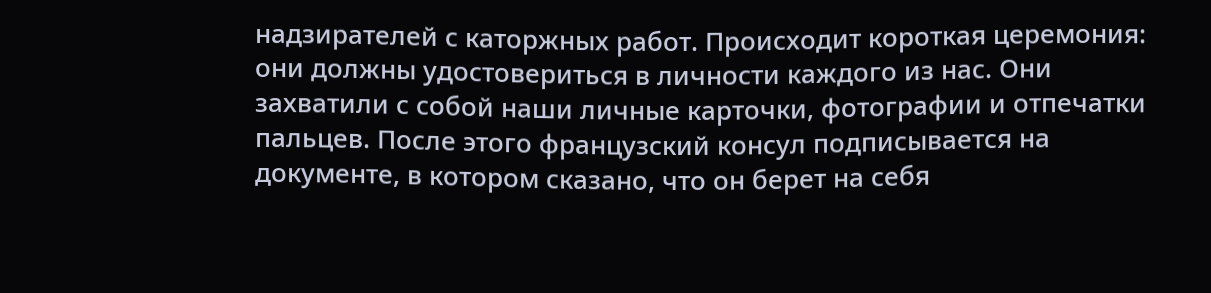надзирателей с каторжных работ. Происходит короткая церемония: они должны удостовериться в личности каждого из нас. Они захватили с собой наши личные карточки, фотографии и отпечатки пальцев. После этого французский консул подписывается на документе, в котором сказано, что он берет на себя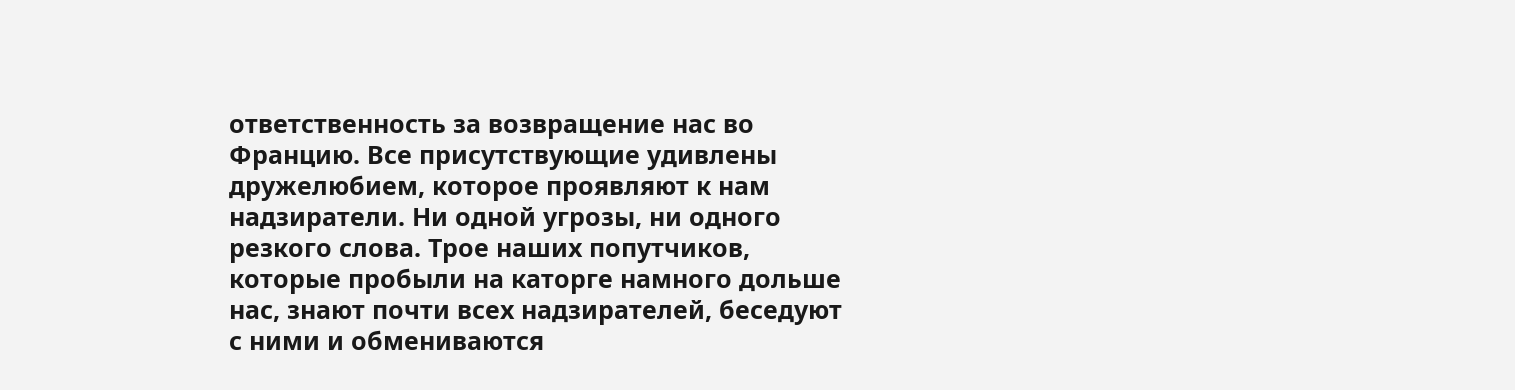ответственность за возвращение нас во Францию. Все присутствующие удивлены дружелюбием, которое проявляют к нам надзиратели. Ни одной угрозы, ни одного резкого слова. Трое наших попутчиков, которые пробыли на каторге намного дольше нас, знают почти всех надзирателей, беседуют с ними и обмениваются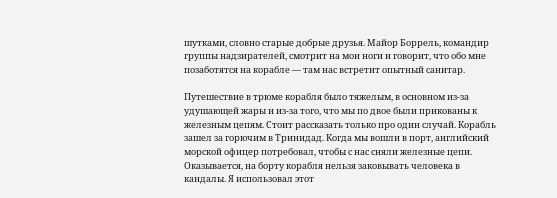шутками, словно старые добрые друзья. Майор Боррель, командир группы надзирателей, смотрит на мои ноги и говорит, что обо мне позаботятся на корабле — там нас встретит опытный санитар.

Путешествие в трюме корабля было тяжелым, в основном из-за удушающей жары и из-за того, что мы по двое были прикованы к железным цепям. Стоит рассказать только про один случай. Корабль зашел за горючим в Тринидад. Когда мы вошли в порт, английский морской офицер потребовал, чтобы с нас сняли железные цепи. Оказывается, на борту корабля нельзя заковывать человека в кандалы. Я использовал этот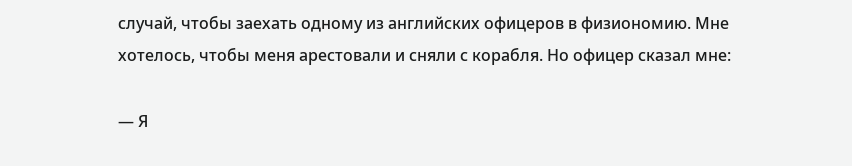случай, чтобы заехать одному из английских офицеров в физиономию. Мне хотелось, чтобы меня арестовали и сняли с корабля. Но офицер сказал мне:

— Я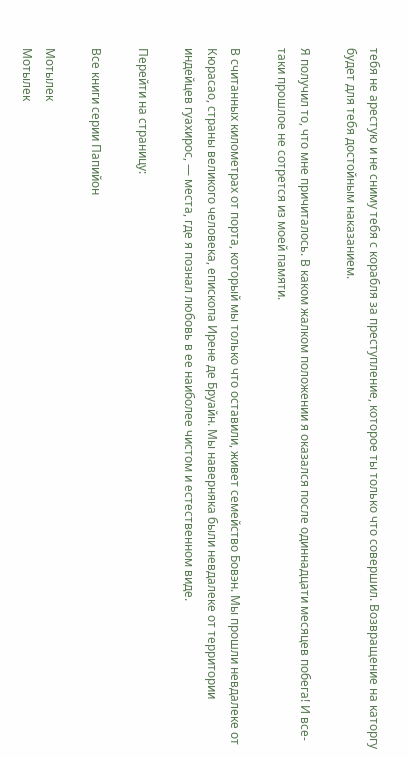тебя не арестую и не сниму тебя с корабля за преступление, которое ты только что совершил. Возвращение на каторгу будет для тебя достойным наказанием.

Я получил то, что мне причиталось. В каком жалком положении я оказался после одиннадцати месяцев побега! И все-таки прошлое не сотрется из моей памяти.

В считанных километрах от порта, который мы только что оставили, живет семейство Бовэн. Мы прошли невдалеке от Кюрасао, страны великого человека, епископа Ирене де Бруайн. Мы наверняка были невдалеке от территории индейцев гуахирос, — места, где я познал любовь в ее наиболее чистом и естественном виде.

Перейти на страницу:

Все книги серии Папийон

Мотылек
Мотылек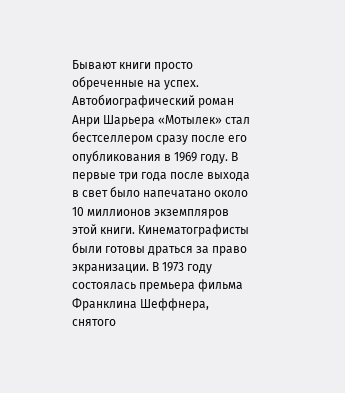Бывают книги просто обреченные на успех. Автобиографический роман Анри Шарьера «Мотылек» стал бестселлером сразу после его опубликования в 1969 году. В первые три года после выхода в свет было напечатано около 10 миллионов экземпляров этой книги. Кинематографисты были готовы драться за право экранизации. В 1973 году состоялась премьера фильма Франклина Шеффнера, снятого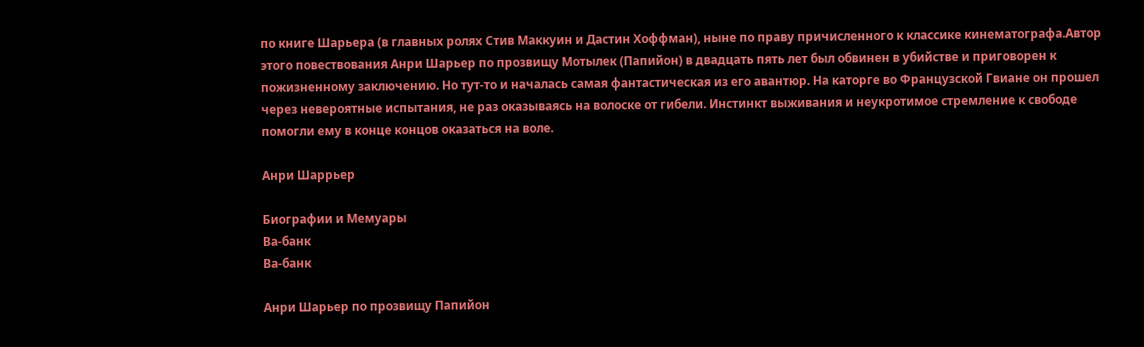по книге Шарьера (в главных ролях Стив Маккуин и Дастин Хоффман), ныне по праву причисленного к классике кинематографа.Автор этого повествования Анри Шарьер по прозвищу Мотылек (Папийон) в двадцать пять лет был обвинен в убийстве и приговорен к пожизненному заключению. Но тут-то и началась самая фантастическая из его авантюр. На каторге во Французской Гвиане он прошел через невероятные испытания, не раз оказываясь на волоске от гибели. Инстинкт выживания и неукротимое стремление к свободе помогли ему в конце концов оказаться на воле.

Анри Шаррьер

Биографии и Мемуары
Ва-банк
Ва-банк

Анри Шарьер по прозвищу Папийон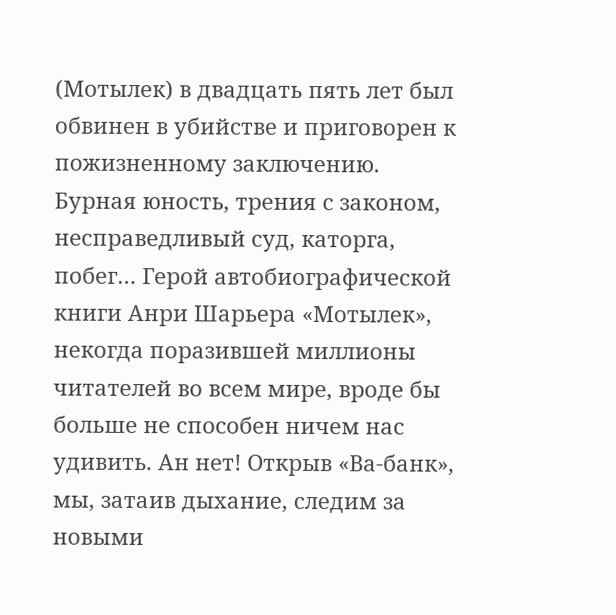(Мотылек) в двадцать пять лет был обвинен в убийстве и приговорен к пожизненному заключению. Бурная юность, трения с законом, несправедливый суд, каторга, побег… Герой автобиографической книги Анри Шарьера «Мотылек», некогда поразившей миллионы читателей во всем мире, вроде бы больше не способен ничем нас удивить. Ан нет! Открыв «Ва-банк», мы, затаив дыхание, следим за новыми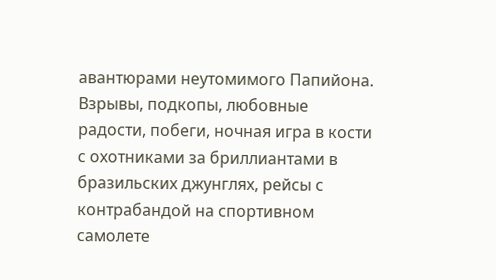авантюрами неутомимого Папийона. Взрывы, подкопы, любовные радости, побеги, ночная игра в кости с охотниками за бриллиантами в бразильских джунглях, рейсы с контрабандой на спортивном самолете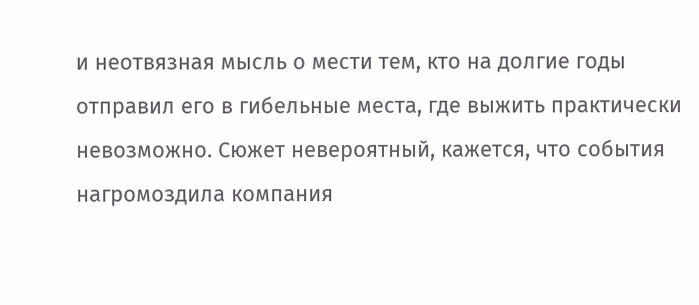и неотвязная мысль о мести тем, кто на долгие годы отправил его в гибельные места, где выжить практически невозможно. Сюжет невероятный, кажется, что события нагромоздила компания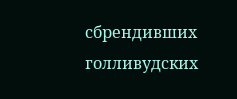сбрендивших голливудских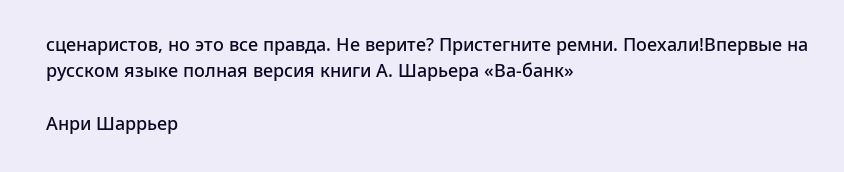сценаристов, но это все правда. Не верите? Пристегните ремни. Поехали!Впервые на русском языке полная версия книги А. Шарьера «Ва-банк»

Анри Шаррьер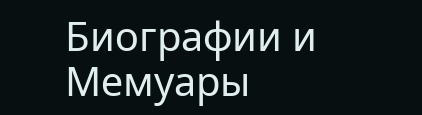Биографии и Мемуары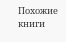Похожие книги